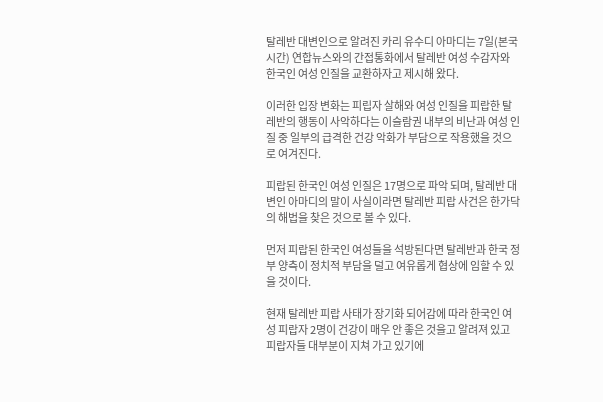탈레반 대변인으로 알려진 카리 유수디 아마디는 7일(본국 시간) 연합뉴스와의 간접통화에서 탈레반 여성 수감자와 한국인 여성 인질을 교환하자고 제시해 왔다.

이러한 입장 변화는 피립자 살해와 여성 인질을 피랍한 탈레반의 행동이 사악하다는 이슬람권 내부의 비난과 여성 인질 중 일부의 급격한 건강 악화가 부담으로 작용했을 것으로 여겨진다.

피랍된 한국인 여성 인질은 17명으로 파악 되며, 탈레반 대변인 아마디의 말이 사실이라면 탈레반 피랍 사건은 한가닥의 해법을 찾은 것으로 볼 수 있다.

먼저 피랍된 한국인 여성들을 석방된다면 탈레반과 한국 정부 양측이 정치적 부담을 덜고 여유롭게 협상에 임할 수 있을 것이다.

현재 탈레반 피랍 사태가 장기화 되어감에 따라 한국인 여성 피랍자 2명이 건강이 매우 안 좋은 것을고 알려져 있고 피랍자들 대부분이 지쳐 가고 있기에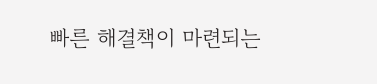빠른 해결책이 마련되는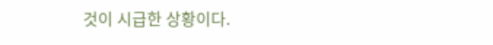것이 시급한 상황이다.